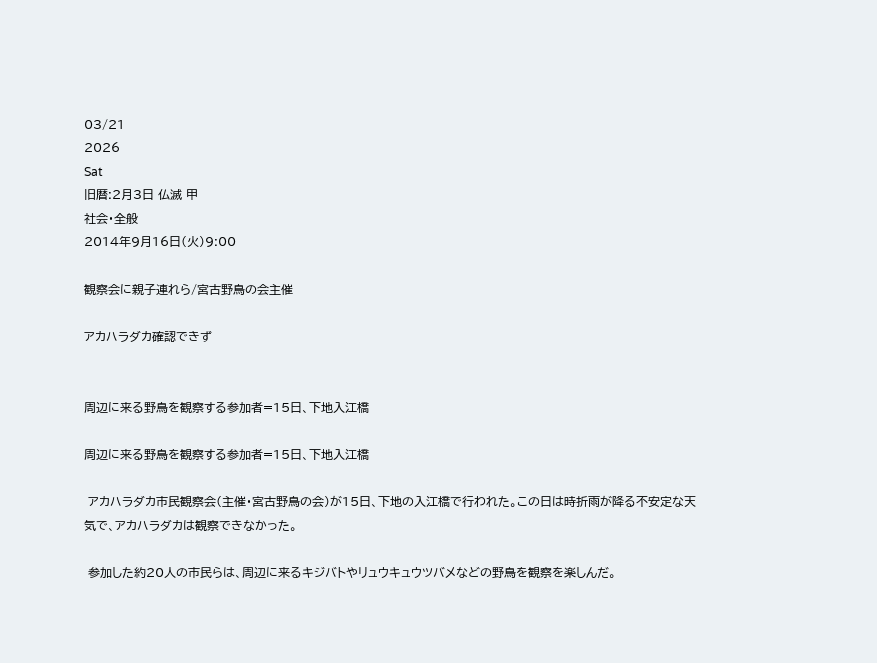03/21
2026
Sat
旧暦:2月3日 仏滅 甲
社会・全般
2014年9月16日(火)9:00

観察会に親子連れら/宮古野鳥の会主催

アカハラダカ確認できず


周辺に来る野鳥を観察する参加者=15日、下地入江橋

周辺に来る野鳥を観察する参加者=15日、下地入江橋

 アカハラダカ市民観察会(主催・宮古野鳥の会)が15日、下地の入江橋で行われた。この日は時折雨が降る不安定な天気で、アカハラダカは観察できなかった。

 参加した約20人の市民らは、周辺に来るキジバトやリュウキュウツバメなどの野鳥を観察を楽しんだ。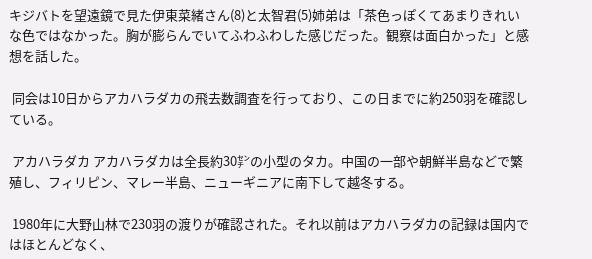キジバトを望遠鏡で見た伊東菜緒さん(8)と太智君(5)姉弟は「茶色っぽくてあまりきれいな色ではなかった。胸が膨らんでいてふわふわした感じだった。観察は面白かった」と感想を話した。

 同会は10日からアカハラダカの飛去数調査を行っており、この日までに約250羽を確認している。

 アカハラダカ アカハラダカは全長約30㌢の小型のタカ。中国の一部や朝鮮半島などで繁殖し、フィリピン、マレー半島、ニューギニアに南下して越冬する。

 1980年に大野山林で230羽の渡りが確認された。それ以前はアカハラダカの記録は国内ではほとんどなく、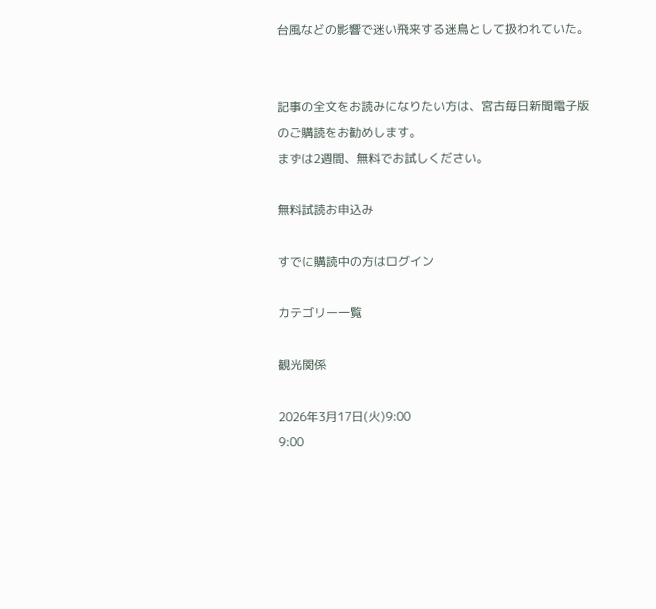台風などの影響で迷い飛来する迷鳥として扱われていた。


記事の全文をお読みになりたい方は、宮古毎日新聞電子版のご購読をお勧めします。
まずは2週間、無料でお試しください。

無料試読お申込み

すでに購読中の方はログイン

カテゴリー一覧

観光関係

2026年3月17日(火)9:00
9:00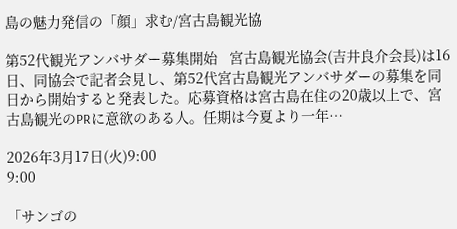島の魅力発信の「顔」求む/宮古島観光協

第52代観光アンバサダー募集開始   宮古島観光協会(吉井良介会長)は16日、同協会で記者会見し、第52代宮古島観光アンバサダーの募集を同日から開始すると発表した。応募資格は宮古島在住の20歳以上で、宮古島観光のPRに意欲のある人。任期は今夏より一年…

2026年3月17日(火)9:00
9:00

「サンゴの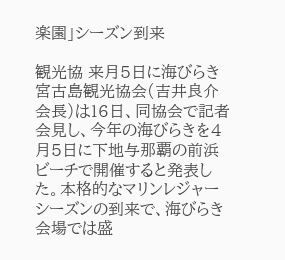楽園」シーズン到来

観光協 来月5日に海びらき   宮古島観光協会(吉井良介会長)は16日、同協会で記者会見し、今年の海びらきを4月5日に下地与那覇の前浜ビーチで開催すると発表した。本格的なマリンレジャーシーズンの到来で、海びらき会場では盛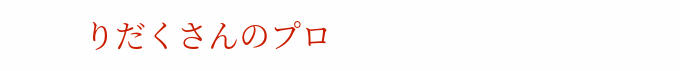りだくさんのプロ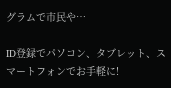グラムで市民や…

ID登録でパソコン、タブレット、スマートフォンでお手軽に!